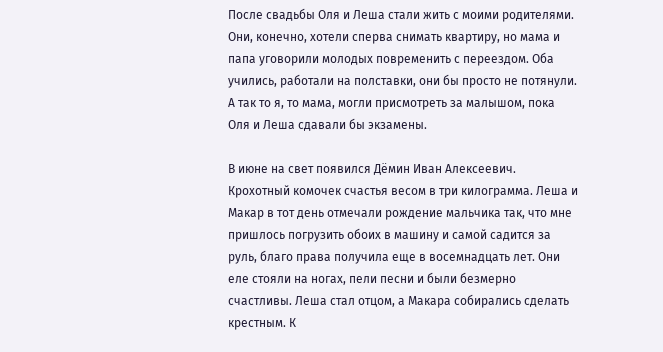После свадьбы Оля и Леша стали жить с моими родителями. Они, конечно, хотели сперва снимать квартиру, но мама и папа уговорили молодых повременить с переездом. Оба учились, работали на полставки, они бы просто не потянули. А так то я, то мама, могли присмотреть за малышом, пока Оля и Леша сдавали бы экзамены.

В июне на свет появился Дёмин Иван Алексеевич. Крохотный комочек счастья весом в три килограмма. Леша и Макар в тот день отмечали рождение мальчика так, что мне пришлось погрузить обоих в машину и самой садится за руль, благо права получила еще в восемнадцать лет. Они еле стояли на ногах, пели песни и были безмерно счастливы. Леша стал отцом, а Макара собирались сделать крестным. К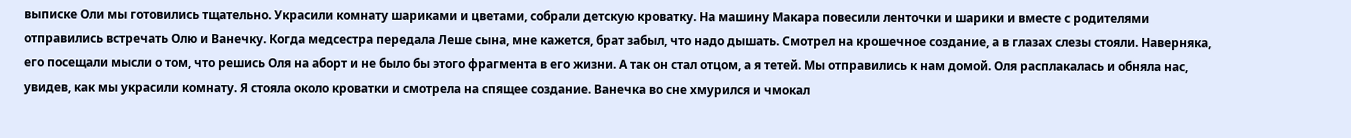выписке Оли мы готовились тщательно. Украсили комнату шариками и цветами, собрали детскую кроватку. На машину Макара повесили ленточки и шарики и вместе с родителями отправились встречать Олю и Ванечку. Когда медсестра передала Леше сына, мне кажется, брат забыл, что надо дышать. Смотрел на крошечное создание, а в глазах слезы стояли. Наверняка, его посещали мысли о том, что решись Оля на аборт и не было бы этого фрагмента в его жизни. А так он стал отцом, а я тетей. Мы отправились к нам домой. Оля расплакалась и обняла нас, увидев, как мы украсили комнату. Я стояла около кроватки и смотрела на спящее создание. Ванечка во сне хмурился и чмокал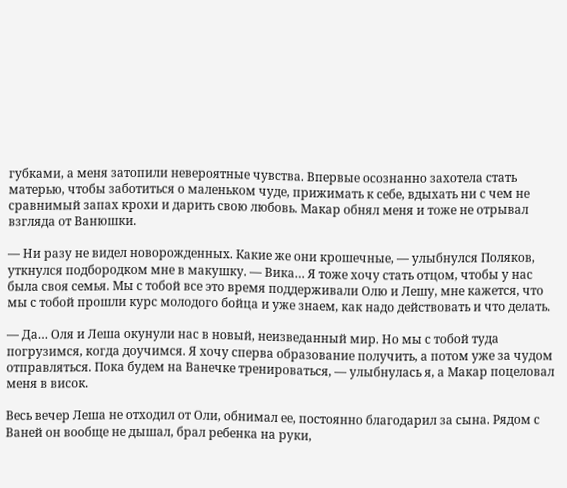губками, а меня затопили невероятные чувства. Впервые осознанно захотела стать матерью, чтобы заботиться о маленьком чуде, прижимать к себе, вдыхать ни с чем не сравнимый запах крохи и дарить свою любовь. Макар обнял меня и тоже не отрывал взгляда от Ванюшки.

— Ни разу не видел новорожденных. Какие же они крошечные, — улыбнулся Поляков, уткнулся подбородком мне в макушку. — Вика… Я тоже хочу стать отцом, чтобы у нас была своя семья. Мы с тобой все это время поддерживали Олю и Лешу, мне кажется, что мы с тобой прошли курс молодого бойца и уже знаем, как надо действовать и что делать.

— Да… Оля и Леша окунули нас в новый, неизведанный мир. Но мы с тобой туда погрузимся, когда доучимся. Я хочу сперва образование получить, а потом уже за чудом отправляться. Пока будем на Ванечке тренироваться, — улыбнулась я, а Макар поцеловал меня в висок.

Весь вечер Леша не отходил от Оли, обнимал ее, постоянно благодарил за сына. Рядом с Ваней он вообще не дышал, брал ребенка на руки,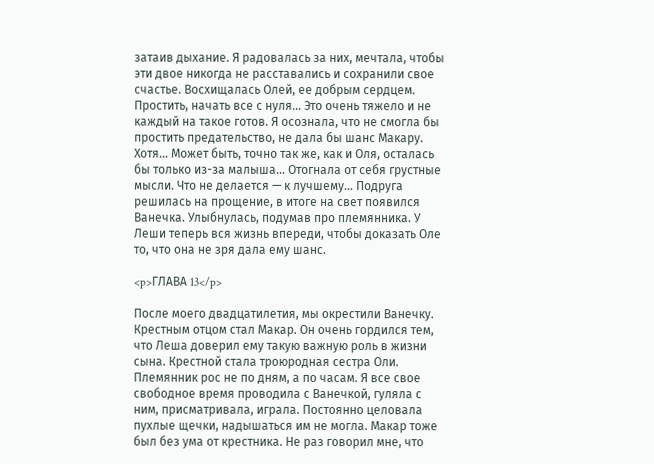затаив дыхание. Я радовалась за них, мечтала, чтобы эти двое никогда не расставались и сохранили свое счастье. Восхищалась Олей, ее добрым сердцем. Простить, начать все с нуля… Это очень тяжело и не каждый на такое готов. Я осознала, что не смогла бы простить предательство, не дала бы шанс Макару. Хотя… Может быть, точно так же, как и Оля, осталась бы только из-за малыша… Отогнала от себя грустные мысли. Что не делается — к лучшему… Подруга решилась на прощение, в итоге на свет появился Ванечка. Улыбнулась, подумав про племянника. У Леши теперь вся жизнь впереди, чтобы доказать Оле то, что она не зря дала ему шанс.

<p>ГЛАВА 13</p>

После моего двадцатилетия, мы окрестили Ванечку. Крестным отцом стал Макар. Он очень гордился тем, что Леша доверил ему такую важную роль в жизни сына. Крестной стала троюродная сестра Оли. Племянник рос не по дням, а по часам. Я все свое свободное время проводила с Ванечкой, гуляла с ним, присматривала, играла. Постоянно целовала пухлые щечки, надышаться им не могла. Макар тоже был без ума от крестника. Не раз говорил мне, что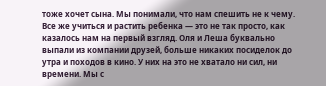тоже хочет сына. Мы понимали, что нам спешить не к чему. Все же учиться и растить ребенка — это не так просто, как казалось нам на первый взгляд. Оля и Леша буквально выпали из компании друзей, больше никаких посиделок до утра и походов в кино. У них на это не хватало ни сил, ни времени. Мы с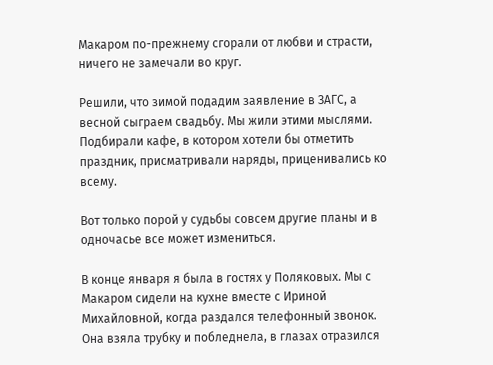Макаром по-прежнему сгорали от любви и страсти, ничего не замечали во круг.

Решили, что зимой подадим заявление в ЗАГС, а весной сыграем свадьбу. Мы жили этими мыслями. Подбирали кафе, в котором хотели бы отметить праздник, присматривали наряды, приценивались ко всему.

Вот только порой у судьбы совсем другие планы и в одночасье все может измениться.

В конце января я была в гостях у Поляковых. Мы с Макаром сидели на кухне вместе с Ириной Михайловной, когда раздался телефонный звонок. Она взяла трубку и побледнела, в глазах отразился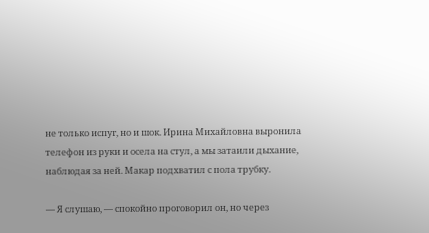не только испуг, но и шок. Ирина Михайловна выронила телефон из руки и осела на стул, а мы затаили дыхание, наблюдая за ней. Макар подхватил с пола трубку.

— Я слушаю, — спокойно проговорил он, но через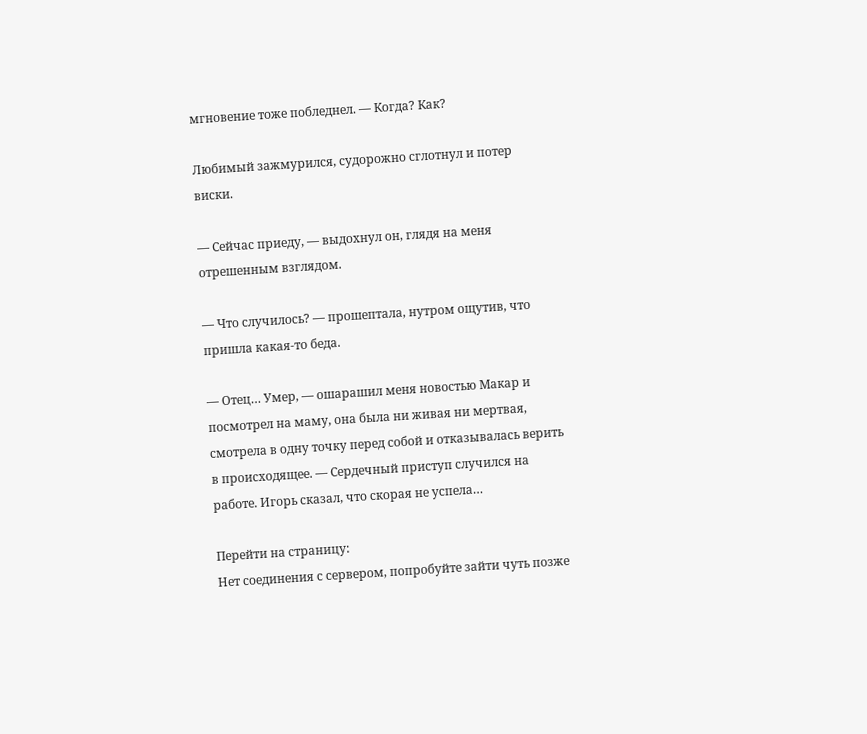мгновение тоже побледнел. — Когда? Как?

Любимый зажмурился, судорожно сглотнул и потер виски.

— Сейчас приеду, — выдохнул он, глядя на меня отрешенным взглядом.

— Что случилось? — прошептала, нутром ощутив, что пришла какая-то беда.

— Отец… Умер, — ошарашил меня новостью Макар и посмотрел на маму, она была ни живая ни мертвая, смотрела в одну точку перед собой и отказывалась верить в происходящее. — Сердечный приступ случился на работе. Игорь сказал, что скорая не успела…

Перейти на страницу:
Нет соединения с сервером, попробуйте зайти чуть позже